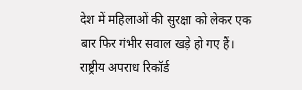देश में महिलाओं की सुरक्षा को लेकर एक बार फिर गंभीर सवाल खड़े हो गए हैं। राष्ट्रीय अपराध रिकॉर्ड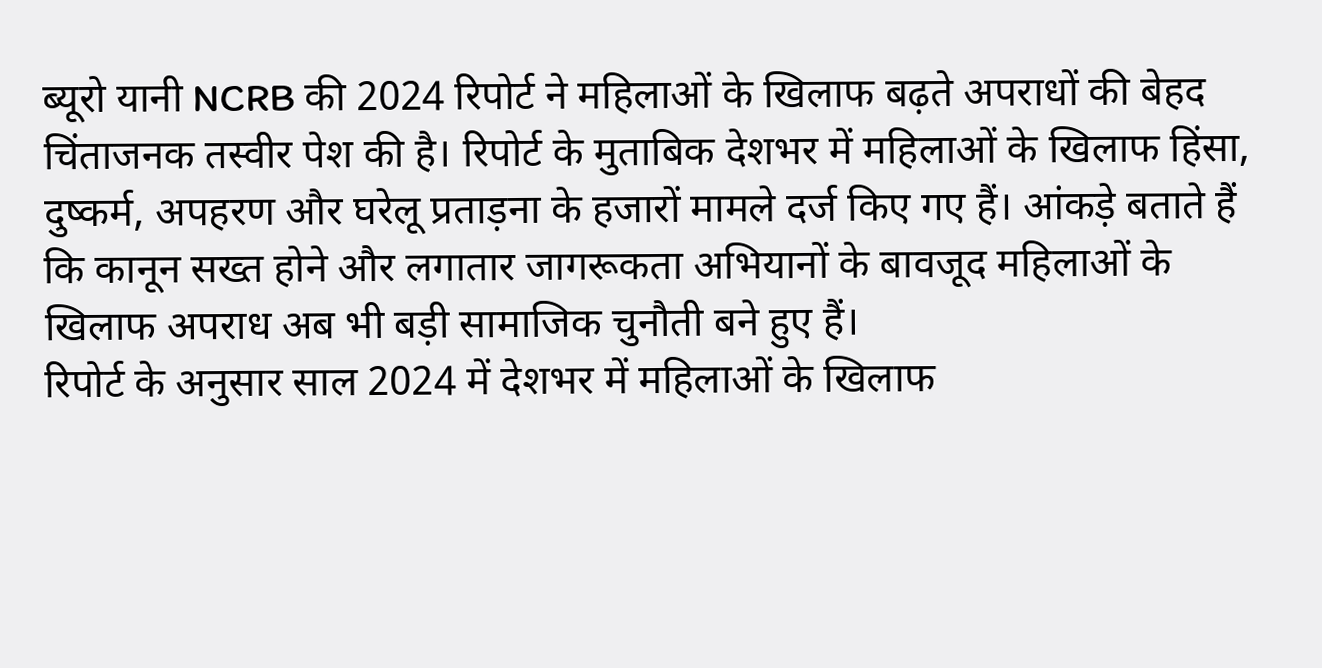ब्यूरो यानी NCRB की 2024 रिपोर्ट ने महिलाओं के खिलाफ बढ़ते अपराधों की बेहद चिंताजनक तस्वीर पेश की है। रिपोर्ट के मुताबिक देशभर में महिलाओं के खिलाफ हिंसा, दुष्कर्म, अपहरण और घरेलू प्रताड़ना के हजारों मामले दर्ज किए गए हैं। आंकड़े बताते हैं कि कानून सख्त होने और लगातार जागरूकता अभियानों के बावजूद महिलाओं के खिलाफ अपराध अब भी बड़ी सामाजिक चुनौती बने हुए हैं।
रिपोर्ट के अनुसार साल 2024 में देशभर में महिलाओं के खिलाफ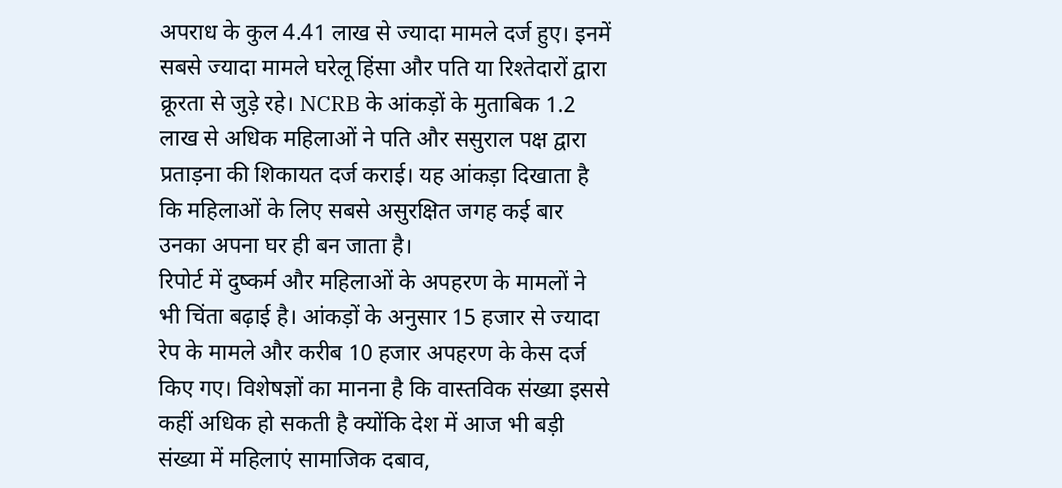अपराध के कुल 4.41 लाख से ज्यादा मामले दर्ज हुए। इनमें सबसे ज्यादा मामले घरेलू हिंसा और पति या रिश्तेदारों द्वारा क्रूरता से जुड़े रहे। NCRB के आंकड़ों के मुताबिक 1.2 लाख से अधिक महिलाओं ने पति और ससुराल पक्ष द्वारा प्रताड़ना की शिकायत दर्ज कराई। यह आंकड़ा दिखाता है कि महिलाओं के लिए सबसे असुरक्षित जगह कई बार उनका अपना घर ही बन जाता है।
रिपोर्ट में दुष्कर्म और महिलाओं के अपहरण के मामलों ने भी चिंता बढ़ाई है। आंकड़ों के अनुसार 15 हजार से ज्यादा रेप के मामले और करीब 10 हजार अपहरण के केस दर्ज किए गए। विशेषज्ञों का मानना है कि वास्तविक संख्या इससे कहीं अधिक हो सकती है क्योंकि देश में आज भी बड़ी संख्या में महिलाएं सामाजिक दबाव,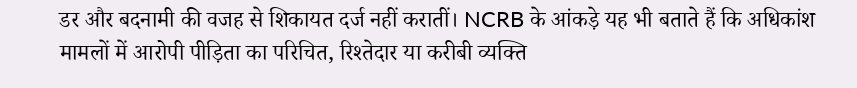डर और बदनामी की वजह से शिकायत दर्ज नहीं करातीं। NCRB के आंकड़े यह भी बताते हैं कि अधिकांश मामलों में आरोपी पीड़िता का परिचित, रिश्तेदार या करीबी व्यक्ति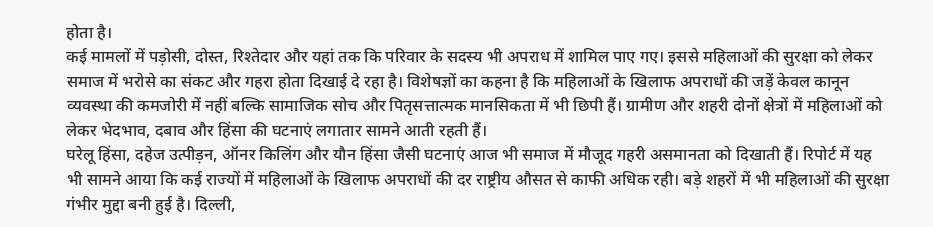होता है।
कई मामलों में पड़ोसी, दोस्त, रिश्तेदार और यहां तक कि परिवार के सदस्य भी अपराध में शामिल पाए गए। इससे महिलाओं की सुरक्षा को लेकर समाज में भरोसे का संकट और गहरा होता दिखाई दे रहा है। विशेषज्ञों का कहना है कि महिलाओं के खिलाफ अपराधों की जड़ें केवल कानून व्यवस्था की कमजोरी में नहीं बल्कि सामाजिक सोच और पितृसत्तात्मक मानसिकता में भी छिपी हैं। ग्रामीण और शहरी दोनों क्षेत्रों में महिलाओं को लेकर भेदभाव, दबाव और हिंसा की घटनाएं लगातार सामने आती रहती हैं।
घरेलू हिंसा, दहेज उत्पीड़न, ऑनर किलिंग और यौन हिंसा जैसी घटनाएं आज भी समाज में मौजूद गहरी असमानता को दिखाती हैं। रिपोर्ट में यह भी सामने आया कि कई राज्यों में महिलाओं के खिलाफ अपराधों की दर राष्ट्रीय औसत से काफी अधिक रही। बड़े शहरों में भी महिलाओं की सुरक्षा गंभीर मुद्दा बनी हुई है। दिल्ली,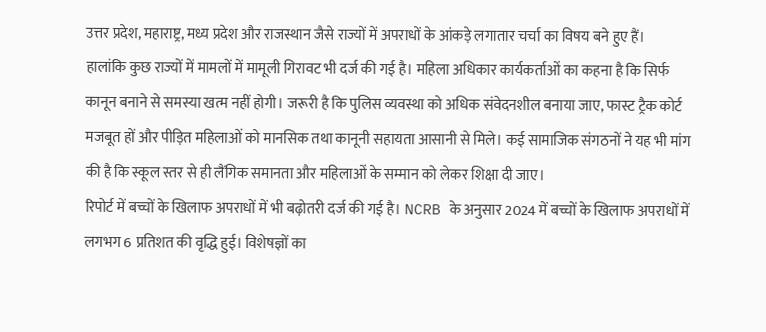उत्तर प्रदेश, महाराष्ट्र, मध्य प्रदेश और राजस्थान जैसे राज्यों में अपराधों के आंकड़े लगातार चर्चा का विषय बने हुए हैं।
हालांकि कुछ राज्यों में मामलों में मामूली गिरावट भी दर्ज की गई है। महिला अधिकार कार्यकर्ताओं का कहना है कि सिर्फ कानून बनाने से समस्या खत्म नहीं होगी। जरूरी है कि पुलिस व्यवस्था को अधिक संवेदनशील बनाया जाए, फास्ट ट्रैक कोर्ट मजबूत हों और पीड़ित महिलाओं को मानसिक तथा कानूनी सहायता आसानी से मिले। कई सामाजिक संगठनों ने यह भी मांग की है कि स्कूल स्तर से ही लैंगिक समानता और महिलाओं के सम्मान को लेकर शिक्षा दी जाए।
रिपोर्ट में बच्चों के खिलाफ अपराधों में भी बढ़ोतरी दर्ज की गई है। NCRB के अनुसार 2024 में बच्चों के खिलाफ अपराधों में लगभग 6 प्रतिशत की वृद्धि हुई। विशेषज्ञों का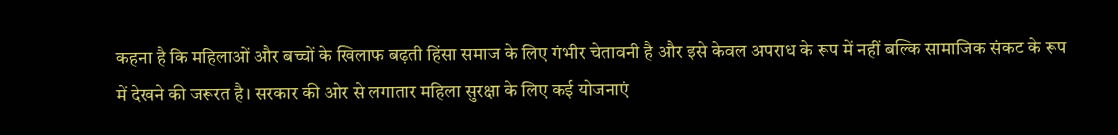कहना है कि महिलाओं और बच्चों के खिलाफ बढ़ती हिंसा समाज के लिए गंभीर चेतावनी है और इसे केवल अपराध के रूप में नहीं बल्कि सामाजिक संकट के रूप में देखने की जरूरत है। सरकार की ओर से लगातार महिला सुरक्षा के लिए कई योजनाएं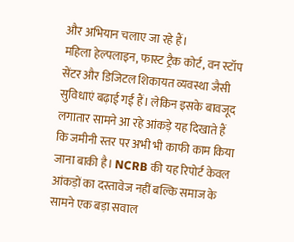और अभियान चलाए जा रहे हैं।
महिला हेल्पलाइन, फास्ट ट्रैक कोर्ट, वन स्टॉप सेंटर और डिजिटल शिकायत व्यवस्था जैसी सुविधाएं बढ़ाई गई हैं। लेकिन इसके बावजूद लगातार सामने आ रहे आंकड़े यह दिखाते हैं कि जमीनी स्तर पर अभी भी काफी काम किया जाना बाकी है। NCRB की यह रिपोर्ट केवल आंकड़ों का दस्तावेज नहीं बल्कि समाज के सामने एक बड़ा सवाल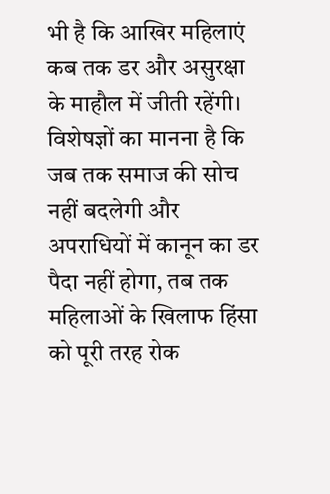भी है कि आखिर महिलाएं कब तक डर और असुरक्षा के माहौल में जीती रहेंगी। विशेषज्ञों का मानना है कि जब तक समाज की सोच नहीं बदलेगी और अपराधियों में कानून का डर पैदा नहीं होगा, तब तक महिलाओं के खिलाफ हिंसा को पूरी तरह रोक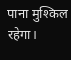पाना मुश्किल रहेगा।